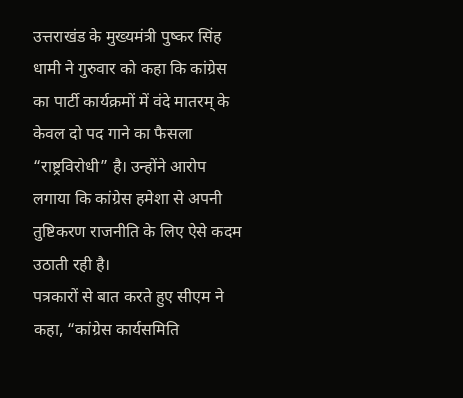उत्तराखंड के मुख्यमंत्री पुष्कर सिंह धामी ने गुरुवार को कहा कि कांग्रेस का पार्टी कार्यक्रमों में वंदे मातरम् के केवल दो पद गाने का फैसला “राष्ट्रविरोधी” है। उन्होंने आरोप लगाया कि कांग्रेस हमेशा से अपनी तुष्टिकरण राजनीति के लिए ऐसे कदम उठाती रही है।
पत्रकारों से बात करते हुए सीएम ने कहा, “कांग्रेस कार्यसमिति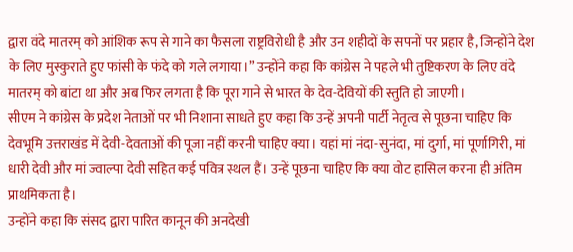द्वारा वंदे मातरम् को आंशिक रूप से गाने का फैसला राष्ट्रविरोधी है और उन शहीदों के सपनों पर प्रहार है, जिन्होंने देश के लिए मुस्कुराते हुए फांसी के फंदे को गले लगाया।” उन्होंने कहा कि कांग्रेस ने पहले भी तुष्टिकरण के लिए वंदे मातरम् को बांटा था और अब फिर लगता है कि पूरा गाने से भारत के देव-देवियों की स्तुति हो जाएगी।
सीएम ने कांग्रेस के प्रदेश नेताओं पर भी निशाना साधते हुए कहा कि उन्हें अपनी पार्टी नेतृत्व से पूछना चाहिए कि देवभूमि उत्तराखंड में देवी-देवताओं की पूजा नहीं करनी चाहिए क्या। यहां मां नंदा-सुनंदा, मां दुर्गा, मां पूर्णागिरी, मां धारी देवी और मां ज्वाल्पा देवी सहित कई पवित्र स्थल हैं। उन्हें पूछना चाहिए कि क्या वोट हासिल करना ही अंतिम प्राथमिकता है।
उन्होंने कहा कि संसद द्वारा पारित कानून की अनदेखी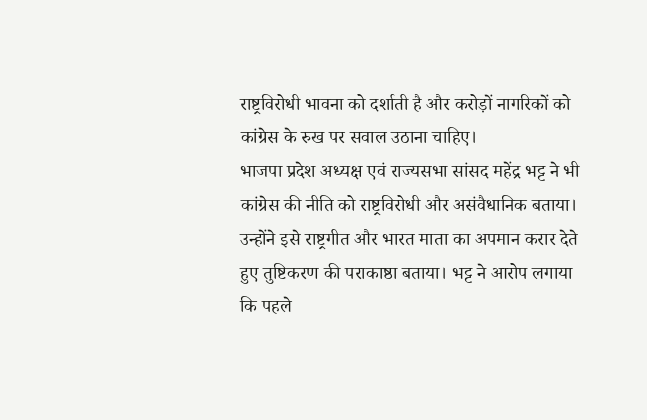राष्ट्रविरोधी भावना को दर्शाती है और करोड़ों नागरिकों को कांग्रेस के रुख पर सवाल उठाना चाहिए।
भाजपा प्रदेश अध्यक्ष एवं राज्यसभा सांसद महेंद्र भट्ट ने भी कांग्रेस की नीति को राष्ट्रविरोधी और असंवैधानिक बताया। उन्होंने इसे राष्ट्रगीत और भारत माता का अपमान करार देते हुए तुष्टिकरण की पराकाष्ठा बताया। भट्ट ने आरोप लगाया कि पहले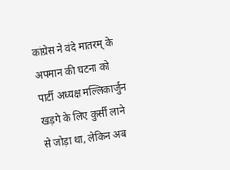कांग्रेस ने वंदे मातरम् के अपमान की घटना को पार्टी अध्यक्ष मल्लिकार्जुन खड़गे के लिए कुर्सी लाने से जोड़ा था, लेकिन अब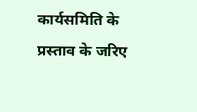कार्यसमिति के प्रस्ताव के जरिए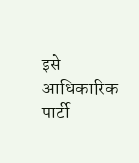इसे आधिकारिक पार्टी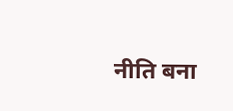नीति बना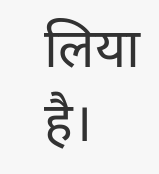लिया है।